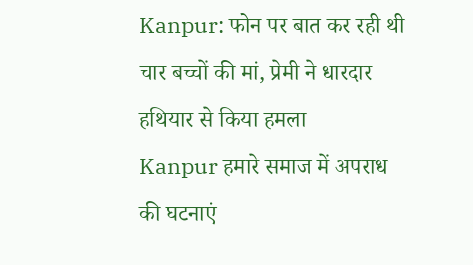Kanpur: फोन पर बात कर रही थी चार बच्चों की मां, प्रेमी ने धारदार हथियार से किया हमला
Kanpur हमारे समाज में अपराध की घटनाएं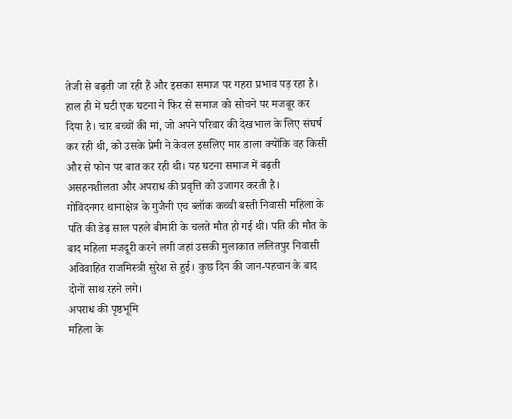तेजी से बढ़ती जा रही हैं और इसका समाज पर गहरा प्रभाव पड़ रहा है। हाल ही में घटी एक घटना ने फिर से समाज को सोचने पर मजबूर कर दिया है। चार बच्चों की मां, जो अपने परिवार की देखभाल के लिए संघर्ष कर रही थी, को उसके प्रेमी ने केवल इसलिए मार डाला क्योंकि वह किसी और से फोन पर बात कर रही थी। यह घटना समाज में बढ़ती असहनशीलता और अपराध की प्रवृत्ति को उजागर करती है।
गोविंदनगर थानाक्षेत्र के गुजैनी एच ब्लॉक कच्ची बस्ती निवासी महिला के पति की डेढ़ साल पहले बीमारी के चलते मौत हो गई थी। पति की मौत के बाद महिला मजदूरी करने लगी जहां उसकी मुलाकात ललितपुर निवासी अविवाहित राजमिस्त्री सुरेश से हुई। कुछ दिन की जान-पहचान के बाद दोनों साथ रहने लगे।
अपराध की पृष्ठभूमि
महिला के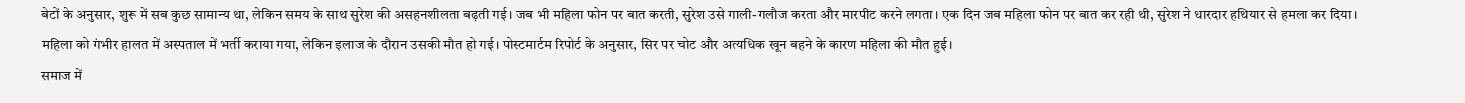बेटों के अनुसार, शुरू में सब कुछ सामान्य था, लेकिन समय के साथ सुरेश की असहनशीलता बढ़ती गई। जब भी महिला फोन पर बात करती, सुरेश उसे गाली-गलौज करता और मारपीट करने लगता। एक दिन जब महिला फोन पर बात कर रही थी, सुरेश ने धारदार हथियार से हमला कर दिया। महिला को गंभीर हालत में अस्पताल में भर्ती कराया गया, लेकिन इलाज के दौरान उसकी मौत हो गई। पोस्टमार्टम रिपोर्ट के अनुसार, सिर पर चोट और अत्यधिक खून बहने के कारण महिला की मौत हुई।
समाज में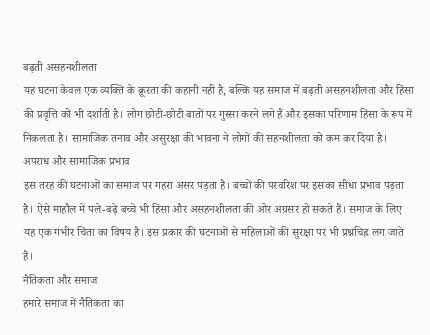बढ़ती असहनशीलता
यह घटना केवल एक व्यक्ति के क्रूरता की कहानी नहीं है, बल्कि यह समाज में बढ़ती असहनशीलता और हिंसा की प्रवृत्ति को भी दर्शाती है। लोग छोटी-छोटी बातों पर गुस्सा करने लगे हैं और इसका परिणाम हिंसा के रूप में निकलता है। सामाजिक तनाव और असुरक्षा की भावना ने लोगों की सहनशीलता को कम कर दिया है।
अपराध और सामाजिक प्रभाव
इस तरह की घटनाओं का समाज पर गहरा असर पड़ता है। बच्चों की परवरिश पर इसका सीधा प्रभाव पड़ता है। ऐसे माहौल में पले-बढ़े बच्चे भी हिंसा और असहनशीलता की ओर अग्रसर हो सकते हैं। समाज के लिए यह एक गंभीर चिंता का विषय है। इस प्रकार की घटनाओं से महिलाओं की सुरक्षा पर भी प्रश्नचिह्न लग जाते हैं।
नैतिकता और समाज
हमारे समाज में नैतिकता का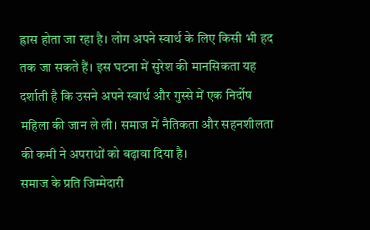ह्रास होता जा रहा है। लोग अपने स्वार्थ के लिए किसी भी हद तक जा सकते हैं। इस घटना में सुरेश की मानसिकता यह दर्शाती है कि उसने अपने स्वार्थ और गुस्से में एक निर्दोष महिला की जान ले ली। समाज में नैतिकता और सहनशीलता की कमी ने अपराधों को बढ़ावा दिया है।
समाज के प्रति जिम्मेदारी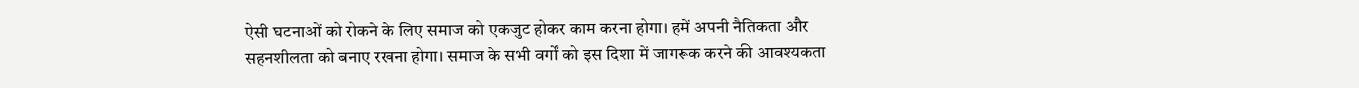ऐसी घटनाओं को रोकने के लिए समाज को एकजुट होकर काम करना होगा। हमें अपनी नैतिकता और सहनशीलता को बनाए रखना होगा। समाज के सभी वर्गों को इस दिशा में जागरूक करने की आवश्यकता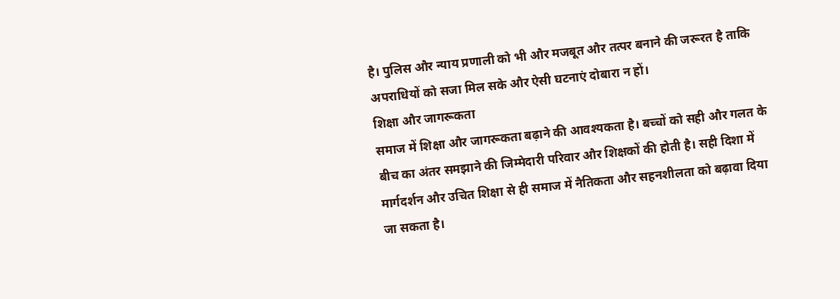है। पुलिस और न्याय प्रणाली को भी और मजबूत और तत्पर बनाने की जरूरत है ताकि अपराधियों को सजा मिल सके और ऐसी घटनाएं दोबारा न हों।
शिक्षा और जागरूकता
समाज में शिक्षा और जागरूकता बढ़ाने की आवश्यकता है। बच्चों को सही और गलत के बीच का अंतर समझाने की जिम्मेदारी परिवार और शिक्षकों की होती है। सही दिशा में मार्गदर्शन और उचित शिक्षा से ही समाज में नैतिकता और सहनशीलता को बढ़ावा दिया जा सकता है।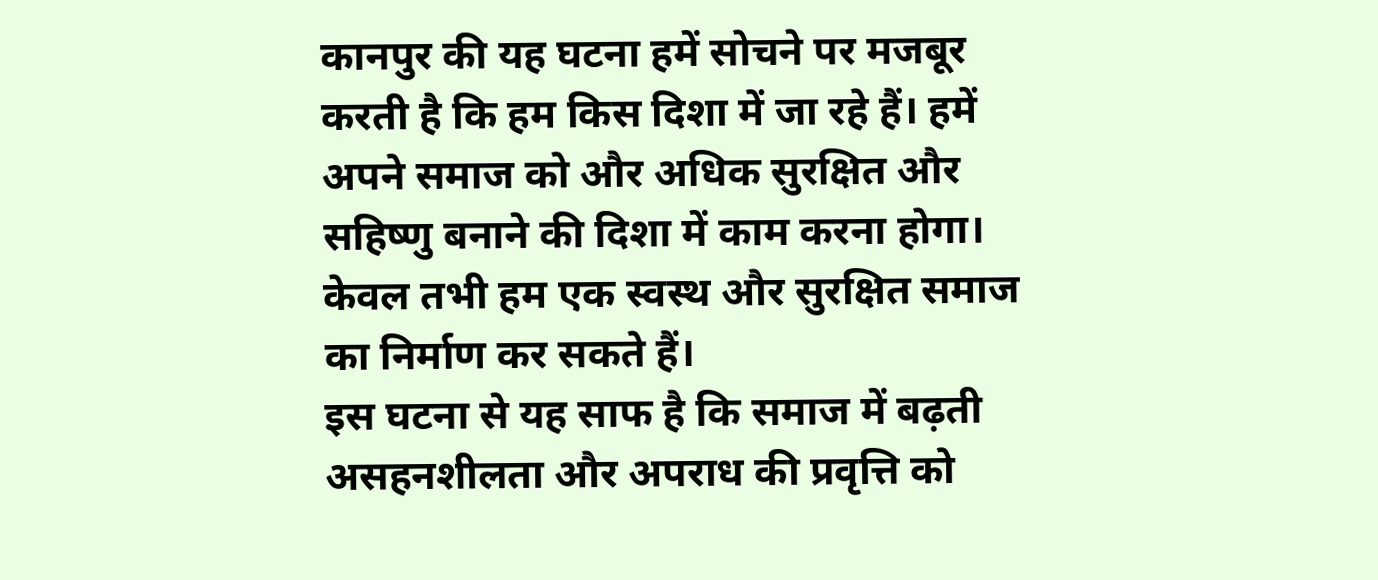कानपुर की यह घटना हमें सोचने पर मजबूर करती है कि हम किस दिशा में जा रहे हैं। हमें अपने समाज को और अधिक सुरक्षित और सहिष्णु बनाने की दिशा में काम करना होगा। केवल तभी हम एक स्वस्थ और सुरक्षित समाज का निर्माण कर सकते हैं।
इस घटना से यह साफ है कि समाज में बढ़ती असहनशीलता और अपराध की प्रवृत्ति को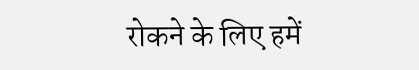रोकने के लिए हमें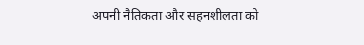अपनी नैतिकता और सहनशीलता को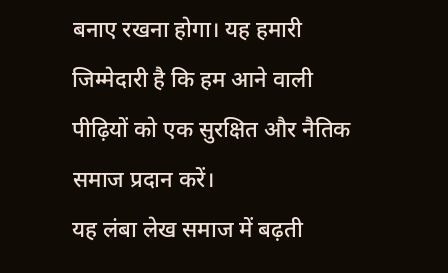बनाए रखना होगा। यह हमारी जिम्मेदारी है कि हम आने वाली पीढ़ियों को एक सुरक्षित और नैतिक समाज प्रदान करें।
यह लंबा लेख समाज में बढ़ती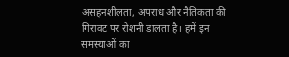असहनशीलता, अपराध और नैतिकता की गिरावट पर रोशनी डालता है। हमें इन समस्याओं का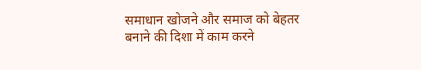समाधान खोजने और समाज को बेहतर बनाने की दिशा में काम करने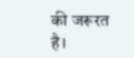की जरूरत है।